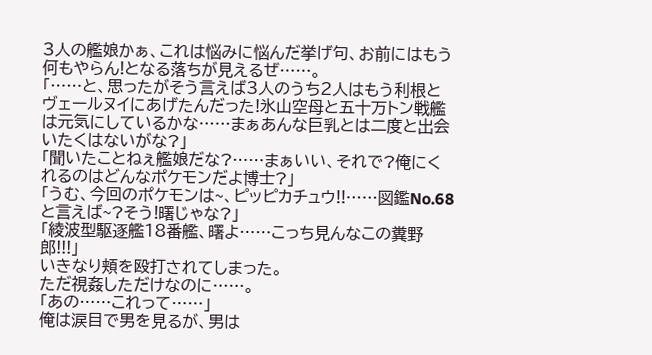3人の艦娘かぁ、これは悩みに悩んだ挙げ句、お前にはもう何もやらん!となる落ちが見えるぜ……。
「……と、思ったがそう言えば3人のうち2人はもう利根とヴェールヌイにあげたんだった!氷山空母と五十万トン戦艦は元気にしているかな……まぁあんな巨乳とは二度と出会いたくはないがな?」
「聞いたことねぇ艦娘だな?……まぁいい、それで?俺にくれるのはどんなポケモンだよ博士?」
「うむ、今回のポケモンは~、ピッピカチュウ!!……図鑑No.68と言えば~?そう!曙じゃな?」
「綾波型駆逐艦18番艦、曙よ……こっち見んなこの糞野郎!!!」
いきなり頬を殴打されてしまった。
ただ視姦しただけなのに……。
「あの……これって……」
俺は涙目で男を見るが、男は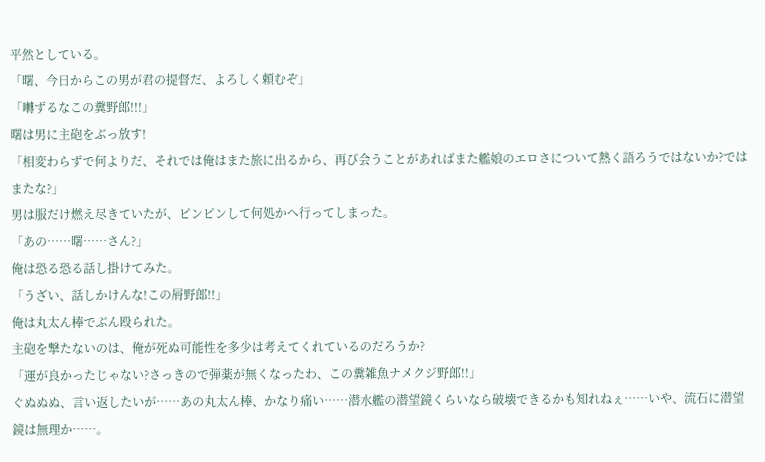平然としている。
「曙、今日からこの男が君の提督だ、よろしく頼むぞ」
「囀ずるなこの糞野郎!!!」
曙は男に主砲をぶっ放す!
「相変わらずで何よりだ、それでは俺はまた旅に出るから、再び会うことがあればまた艦娘のエロさについて熱く語ろうではないか?ではまたな?」
男は服だけ燃え尽きていたが、ピンピンして何処かへ行ってしまった。
「あの……曙……さん?」
俺は恐る恐る話し掛けてみた。
「うざい、話しかけんな!この屑野郎!!」
俺は丸太ん棒でぶん殴られた。
主砲を撃たないのは、俺が死ぬ可能性を多少は考えてくれているのだろうか?
「運が良かったじゃない?さっきので弾薬が無くなったわ、この糞雑魚ナメクジ野郎!!」
ぐぬぬぬ、言い返したいが……あの丸太ん棒、かなり痛い……潜水艦の潜望鏡くらいなら破壊できるかも知れねぇ……いや、流石に潜望鏡は無理か……。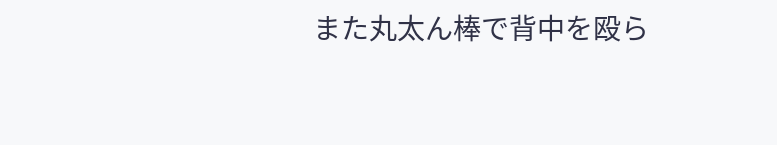また丸太ん棒で背中を殴ら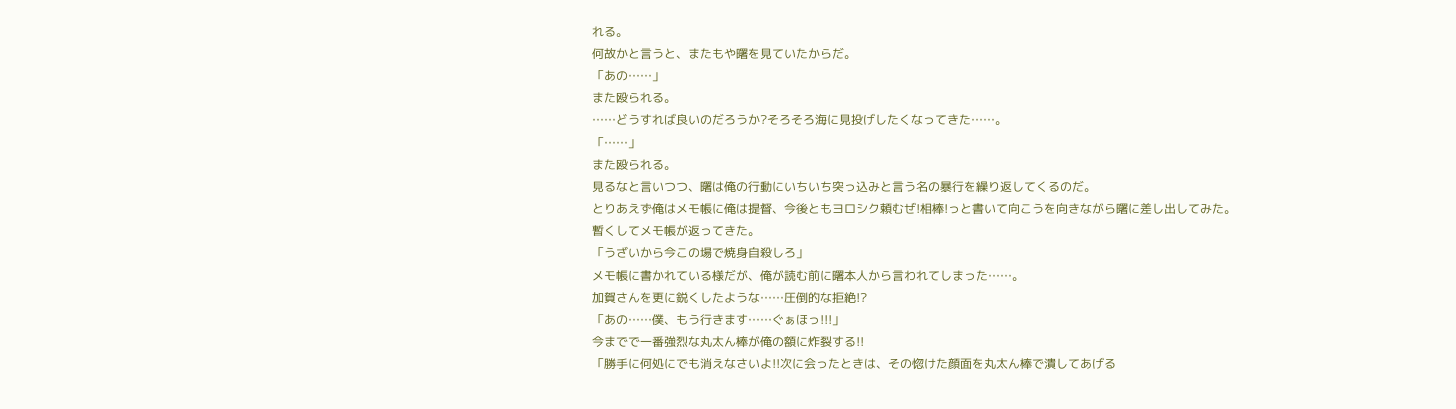れる。
何故かと言うと、またもや曙を見ていたからだ。
「あの……」
また殴られる。
……どうすれば良いのだろうか?そろそろ海に見投げしたくなってきた……。
「……」
また殴られる。
見るなと言いつつ、曙は俺の行動にいちいち突っ込みと言う名の暴行を繰り返してくるのだ。
とりあえず俺はメモ帳に俺は提督、今後ともヨロシク頼むぜ!相棒!っと書いて向こうを向きながら曙に差し出してみた。
暫くしてメモ帳が返ってきた。
「うざいから今この場で焼身自殺しろ」
メモ帳に書かれている様だが、俺が読む前に曙本人から言われてしまった……。
加賀さんを更に鋭くしたような……圧倒的な拒絶!?
「あの……僕、もう行きます……ぐぁほっ!!!」
今までで一番強烈な丸太ん棒が俺の額に炸裂する!!
「勝手に何処にでも消えなさいよ!!次に会ったときは、その惚けた顔面を丸太ん棒で潰してあげる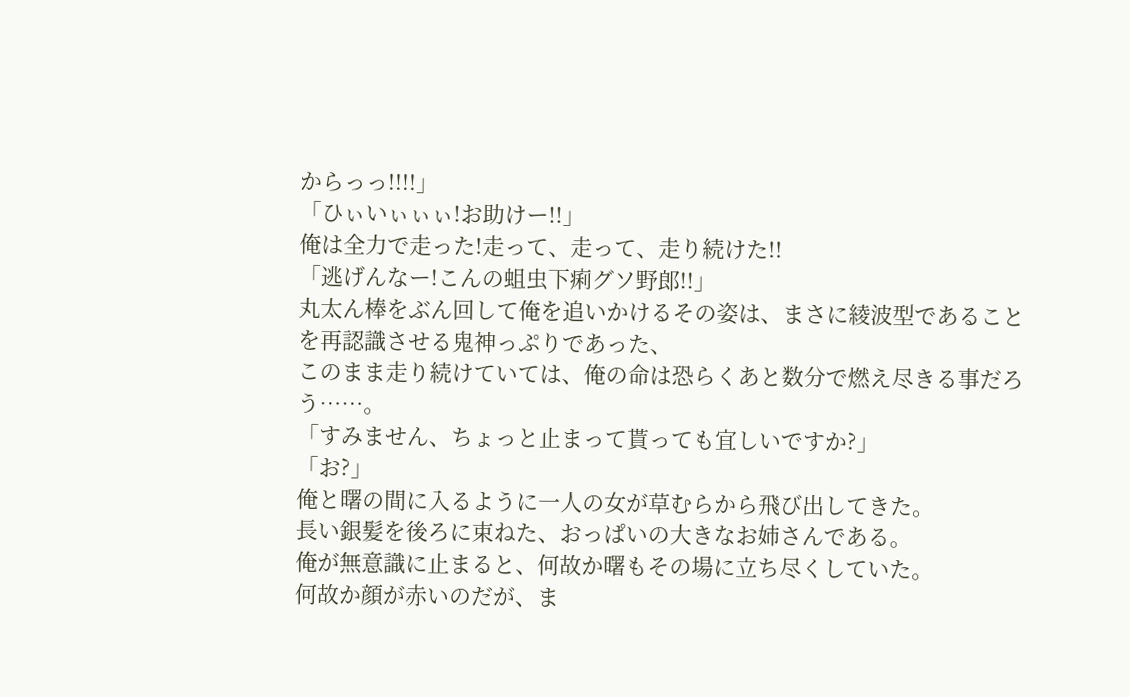からっっ!!!!」
「ひぃいぃぃぃ!お助けー!!」
俺は全力で走った!走って、走って、走り続けた!!
「逃げんなー!こんの蛆虫下痢グソ野郎!!」
丸太ん棒をぶん回して俺を追いかけるその姿は、まさに綾波型であることを再認識させる鬼神っぷりであった、
このまま走り続けていては、俺の命は恐らくあと数分で燃え尽きる事だろう……。
「すみません、ちょっと止まって貰っても宜しいですか?」
「お?」
俺と曙の間に入るように一人の女が草むらから飛び出してきた。
長い銀髪を後ろに束ねた、おっぱいの大きなお姉さんである。
俺が無意識に止まると、何故か曙もその場に立ち尽くしていた。
何故か顔が赤いのだが、ま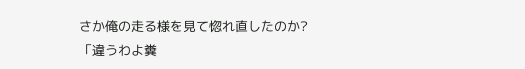さか俺の走る様を見て惚れ直したのか?
「違うわよ糞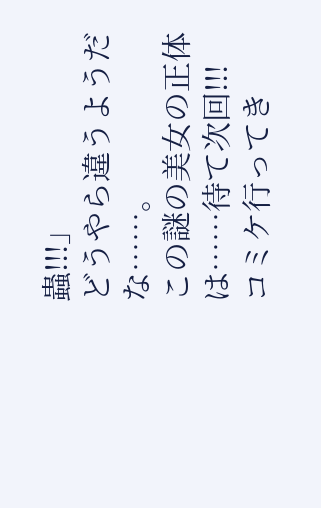蟲!!!」
どうやら違うようだな……。
この謎の美女の正体は……待て次回!!!
コミケ行ってき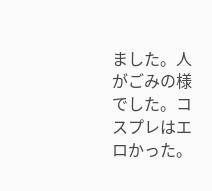ました。人がごみの様でした。コスプレはエロかった。